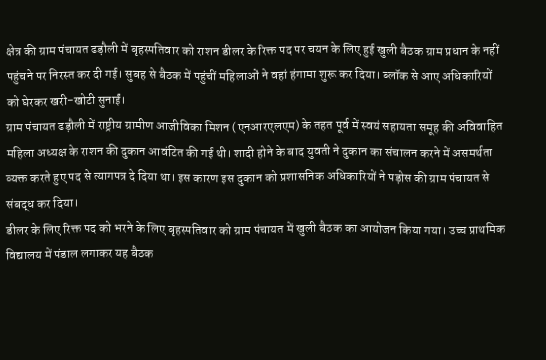क्षेत्र की ग्राम पंचायत ढड़ौली में बृहस्पतिवार को राशन डीलर के रिक्त पद पर चयन के लिए हुई खुली बैठक ग्राम प्रधान के नहीं पहुंचने पर निरस्त कर दी गई। सुबह से बैठक में पहुंचीं महिलाओं ने वहां हंगामा शुरू कर दिया। ब्लॉक से आए अधिकारियों को घेरकर खरी-खोटी सुनाईं।
ग्राम पंचायत ढड़ौली में राष्ट्रीय ग्रामीण आजीविका मिशन (एनआरएलएम) के तहत पूर्व में स्वयं सहायता समूह की अविवाहित महिला अध्यक्ष के राशन की दुकान आवंटित की गई थी। शादी होने के बाद युवती ने दुकान का संचालन करने में असमर्थता व्यक्त करते हुए पद से त्यागपत्र दे दिया था। इस कारण इस दुकान को प्रशासनिक अधिकारियों ने पड़ोस की ग्राम पंचायत से संबद्ध कर दिया।
डीलर के लिए रिक्त पद को भरने के लिए बृहस्पतिवार को ग्राम पंचायत में खुली बैठक का आयोजन किया गया। उच्च प्राथमिक विद्यालय में पंडाल लगाकर यह बैठक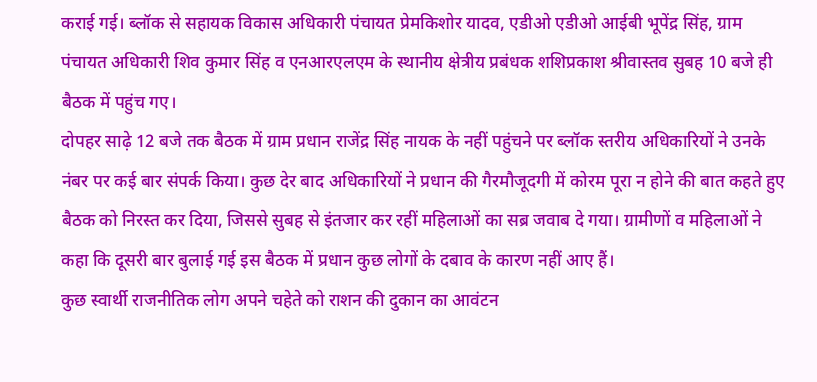कराई गई। ब्लॉक से सहायक विकास अधिकारी पंचायत प्रेमकिशोर यादव, एडीओ एडीओ आईबी भूपेंद्र सिंह, ग्राम पंचायत अधिकारी शिव कुमार सिंह व एनआरएलएम के स्थानीय क्षेत्रीय प्रबंधक शशिप्रकाश श्रीवास्तव सुबह 10 बजे ही बैठक में पहुंच गए।
दोपहर साढ़े 12 बजे तक बैठक में ग्राम प्रधान राजेंद्र सिंह नायक के नहीं पहुंचने पर ब्लॉक स्तरीय अधिकारियों ने उनके नंबर पर कई बार संपर्क किया। कुछ देर बाद अधिकारियों ने प्रधान की गैरमौजूदगी में कोरम पूरा न होने की बात कहते हुए बैठक को निरस्त कर दिया, जिससे सुबह से इंतजार कर रहीं महिलाओं का सब्र जवाब दे गया। ग्रामीणों व महिलाओं ने कहा कि दूसरी बार बुलाई गई इस बैठक में प्रधान कुछ लोगों के दबाव के कारण नहीं आए हैं।
कुछ स्वार्थी राजनीतिक लोग अपने चहेते को राशन की दुकान का आवंटन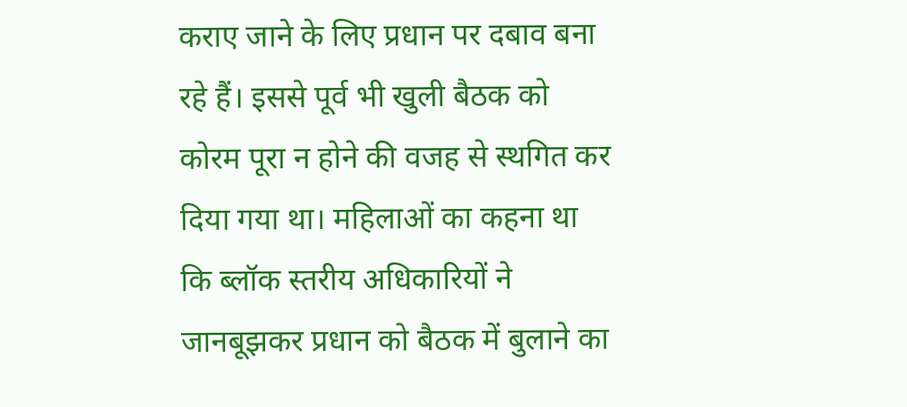कराए जाने के लिए प्रधान पर दबाव बना रहे हैं। इससे पूर्व भी खुली बैठक को कोरम पूरा न होने की वजह से स्थगित कर दिया गया था। महिलाओं का कहना था कि ब्लॉक स्तरीय अधिकारियों ने जानबूझकर प्रधान को बैठक में बुलाने का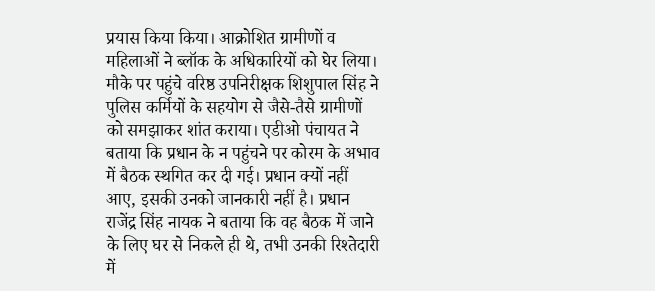प्रयास किया किया। आक्रोशित ग्रामीणों व महिलाओं ने ब्लॉक के अधिकारियों को घेर लिया।
मौके पर पहुंचे वरिष्ठ उपनिरीक्षक शिशुपाल सिंह ने पुलिस कर्मियों के सहयोग से जैसे-तैसे ग्रामीणों को समझाकर शांत कराया। एडीओ पंचायत ने बताया कि प्रधान के न पहुंचने पर कोरम के अभाव में बैठक स्थगित कर दी गई। प्रधान क्यों नहीं आए, इसकी उनको जानकारी नहीं है। प्रधान राजेंद्र सिंह नायक ने बताया कि वह बैठक में जाने के लिए घर से निकले ही थे, तभी उनकी रिश्तेदारी में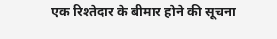एक रिश्तेदार के बीमार होने की सूचना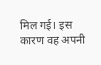मिल गई। इस कारण वह अपनी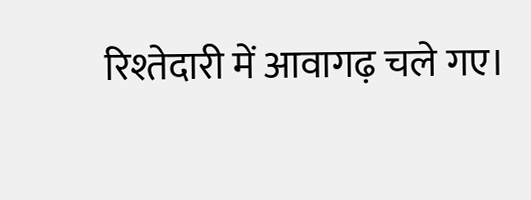रिश्तेदारी में आवागढ़ चले गए।